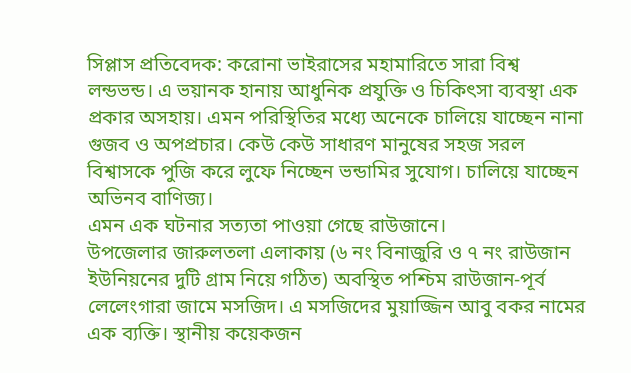সিপ্লাস প্রতিবেদক: করোনা ভাইরাসের মহামারিতে সারা বিশ্ব লন্ডভন্ড। এ ভয়ানক হানায় আধুনিক প্রযুক্তি ও চিকিৎসা ব্যবস্থা এক প্রকার অসহায়। এমন পরিস্থিতির মধ্যে অনেকে চালিয়ে যাচ্ছেন নানা গুজব ও অপপ্রচার। কেউ কেউ সাধারণ মানুষের সহজ সরল বিশ্বাসকে পুজি করে লুফে নিচ্ছেন ভন্ডামির সুযোগ। চালিয়ে যাচ্ছেন অভিনব বাণিজ্য।
এমন এক ঘটনার সত্যতা পাওয়া গেছে রাউজানে।
উপজেলার জারুলতলা এলাকায় (৬ নং বিনাজুরি ও ৭ নং রাউজান ইউনিয়নের দুটি গ্রাম নিয়ে গঠিত) অবস্থিত পশ্চিম রাউজান-পূর্ব লেলেংগারা জামে মসজিদ। এ মসজিদের মুয়াজ্জিন আবু বকর নামের এক ব্যক্তি। স্থানীয় কয়েকজন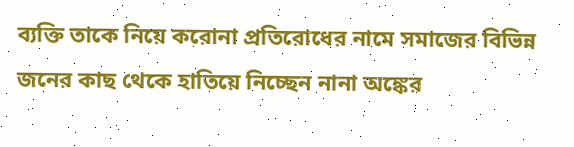ব্যক্তি তাকে নিয়ে করোনা প্রতিরোধের নামে সমাজের বিভিন্ন জনের কাছ থেকে হাতিয়ে নিচ্ছেন নানা অঙ্কের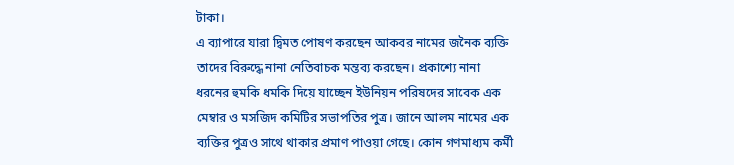টাকা।
এ ব্যাপারে যারা দ্বিমত পোষণ করছেন আকবর নামের জনৈক ব্যক্তি তাদের বিরুদ্ধে নানা নেতিবাচক মন্তব্য করছেন। প্রকাশ্যে নানা ধরনের হুমকি ধমকি দিয়ে যাচ্ছেন ইউনিয়ন পরিষদের সাবেক এক মেম্বার ও মসজিদ কমিটির সভাপতির পুত্র। জানে আলম নামের এক ব্যক্তির পুত্রও সাথে থাকার প্রমাণ পাওয়া গেছে। কোন গণমাধ্যম কর্মী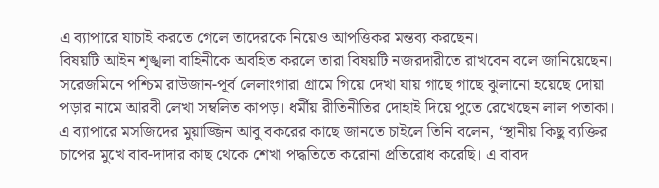এ ব্যাপারে যাচাই করতে গেলে তাদেরকে নিয়েও আপত্তিকর মন্তব্য করছেন।
বিষয়টি আইন শৃঙ্খলা বাহিনীকে অবহিত করলে তারা বিষয়টি নজরদারীতে রাখবেন বলে জানিয়েছেন।
সরেজমিনে পশ্চিম রাউজান-পূর্ব লেলাংগারা গ্রামে গিয়ে দেখা যায় গাছে গাছে ঝুলানো হয়েছে দোয়া পড়ার নামে আরবী লেখা সম্বলিত কাপড়। ধর্মীয় রীতিনীতির দোহাই দিয়ে পুতে রেখেছেন লাল পতাকা।
এ ব্যাপারে মসজিদের মুয়াজ্জিন আবু বকরের কাছে জানতে চাইলে তিনি বলেন, ‘স্থানীয় কিছু ব্যক্তির চাপের মুখে বাব-দাদার কাছ থেকে শেখা পদ্ধতিতে করোনা প্রতিরোধ করেছি। এ বাবদ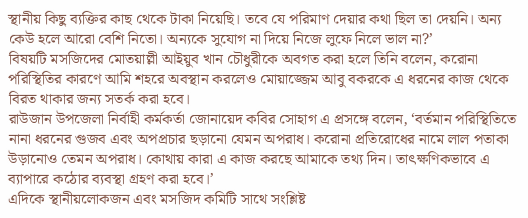স্থানীয় কিছু ব্যক্তির কাছ থেকে টাকা নিয়েছি। তবে যে পরিমাণ দেয়ার কথা ছিল তা দেয়নি। অন্য কেউ হলে আরো বেশি নিতো। অন্যকে সুযোগ না দিয়ে নিজে লুফে নিলে ভাল না?’
বিষয়টি মসজিদের মোতয়াল্লী আইয়ুব খান চৌধুরীকে অবগত করা হলে তিনি বলেন, করোনা পরিস্থিতির কারণে আমি শহরে অবস্থান করলেও মোয়াজ্জেম আবু বকরকে এ ধরনের কাজ থেকে বিরত থাকার জন্য সতর্ক করা হবে।
রাউজান উপজেলা নির্বাহী কর্মকর্তা জোনায়েদ কবির সোহাগ এ প্রসঙ্গে বলেন, ‘বর্তমান পরিস্থিতিতে নানা ধরনের গুজব এবং অপপ্রচার ছড়ানো যেমন অপরাধ। করোনা প্রতিরোধের নামে লাল পতাকা উড়ানোও তেমন অপরাধ। কোথায় কারা এ কাজ করছে আমাকে তথ্য দিন। তাৎক্ষণিকভাবে এ ব্যাপারে কঠোর ব্যবস্থা গ্রহণ করা হবে।’
এদিকে স্থানীয়লোকজন এবং মসজিদ কমিটি সাথে সংশ্লিষ্ট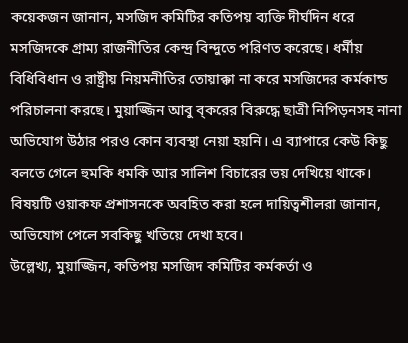কয়েকজন জানান, মসজিদ কমিটির কতিপয় ব্যক্তি দীর্ঘদিন ধরে মসজিদকে গ্রাম্য রাজনীতির কেন্দ্র বিন্দুতে পরিণত করেছে। ধর্মীয় বিধিবিধান ও রাষ্ট্রীয় নিয়মনীতির তোয়াক্কা না করে মসজিদের কর্মকান্ড পরিচালনা করছে। মুয়াজ্জিন আবু ব্করের বিরুদ্ধে ছাত্রী নিপিড়নসহ নানা অভিযোগ উঠার পরও কোন ব্যবস্থা নেয়া হয়নি। এ ব্যাপারে কেউ কিছু বলতে গেলে হুমকি ধমকি আর সালিশ বিচারের ভয় দেখিয়ে থাকে।
বিষয়টি ওয়াকফ প্রশাসনকে অবহিত করা হলে দায়িত্বশীলরা জানান, অভিযোগ পেলে সবকিছু খতিয়ে দেখা হবে।
উল্লেখ্য, মুয়াজ্জিন, কতিপয় মসজিদ কমিটির কর্মকর্তা ও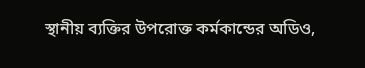স্থানীয় ব্যক্তির উপরোক্ত কর্মকান্ডের অডিও,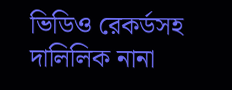ভিডিও রেকর্ডসহ দালিলিক নানা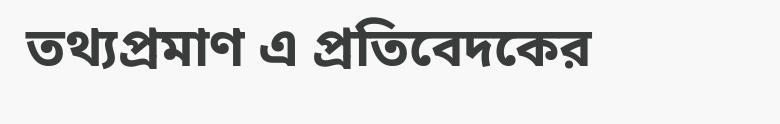তথ্যপ্রমাণ এ প্রতিবেদকের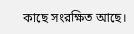কাছে সংরক্ষিত আছে।